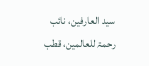سید العارفین، نائب رحمۃ للعالمین، قطب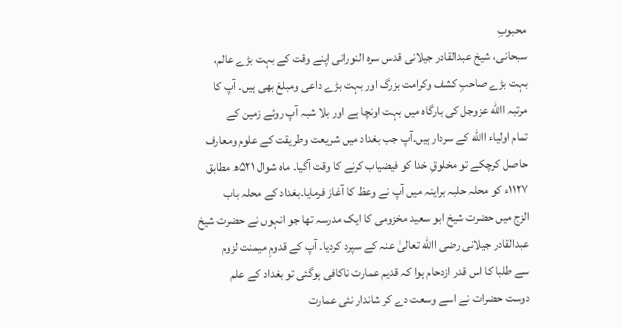محبوبِ
سبحانی، شیخ عبدالقادر جیلانی قدس سرہ النورانی اپنے وقت کے بہت بڑے عالم،
بہت بڑے صاحبِ کشف وکرامت بزرگ اور بہت بڑے داعی ومبلغ بھی ہیں۔ آپ کا
مرتبہ االله عزوجل کی بارگاہ میں بہت اونچا ہے اور بلا شبہ آپ روئے زمین کے
تمام اولیاء االله کے سردار ہیں۔آپ جب بغداد میں شریعت وطریقت کے علوم ومعارف
حاصل کرچکے تو مخلوقِ خدا کو فیضیاب کرنے کا وقت آگیا۔ ماہ شوال ۵۲۱ھ مطابق
۱۱۲۷ء کو محلہ حلبہ براینہ میں آپ نے وعظ کا آغاز فرمایا۔بغداد کے محلہ باب
الزج میں حضرت شیخ ابو سعید مخزومی کا ایک مدرسہ تھا جو انہوں نے حضرت شیخ
عبدالقادر جیلانی رضی االله تعالیٰ عنہ کے سپرد کردیا۔ آپ کے قدومِ میمنت لزوم
سے طلبا کا اس قدر ازدحام ہوا کہ قدیم عمارت ناکافی ہوگئی تو بغداد کے علم
دوست حضرات نے اسے وسعت دے کر شاندار نئی عمارت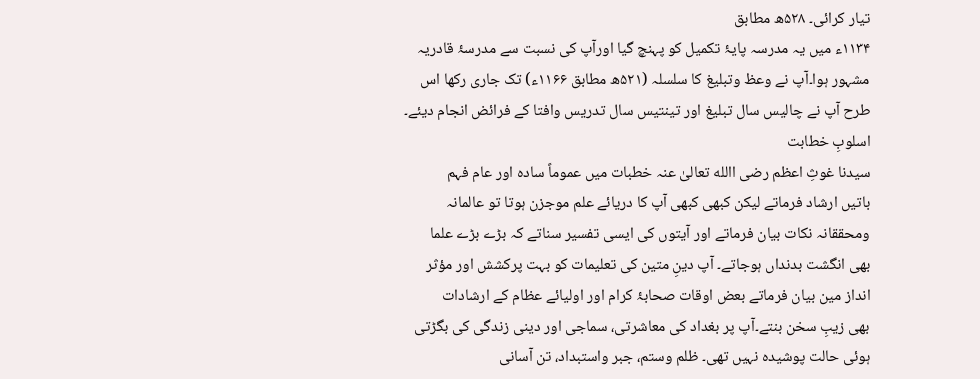تیار کرائی۔ ۵۲۸ھ مطابق
۱۱۳۴ء میں یہ مدرسہ پایۂ تکمیل کو پہنچ گیا اورآپ کی نسبت سے مدرسۂ قادریہ
مشہور ہوا۔آپ نے وعظ وتبلیغ کا سلسلہ (۵۲۱ھ مطابق ۱۱۶۶ء) تک جاری رکھا اس
طرح آپ نے چالیس سال تبلیغ اور تینتیس سال تدریس وافتا کے فرائض انجام دیئے۔
اسلوبِ خطابت
سیدنا غوثِ اعظم رضی االله تعالیٰ عنہ خطبات میں عموماً سادہ اور عام فہم
باتیں ارشاد فرماتے لیکن کبھی کبھی آپ کا دریائے علم موجزن ہوتا تو عالمانہ
ومحققانہ نکات بیان فرماتے اور آیتوں کی ایسی تفسیر سناتے کہ بڑے بڑے علما
بھی انگشت بدنداں ہوجاتے۔ آپ دینِ متین کی تعلیمات کو بہت پرکشش اور مؤثر
انداز مین بیان فرماتے بعض اوقات صحابۂ کرام اور اولیائے عظام کے ارشادات
بھی زیبِ سخن بنتے۔آپ پر بغداد کی معاشرتی، سماجی اور دینی زندگی کی بگڑتی
ہوئی حالت پوشیدہ نہیں تھی۔ ظلم وستم، جبر واستبداد، تن آسانی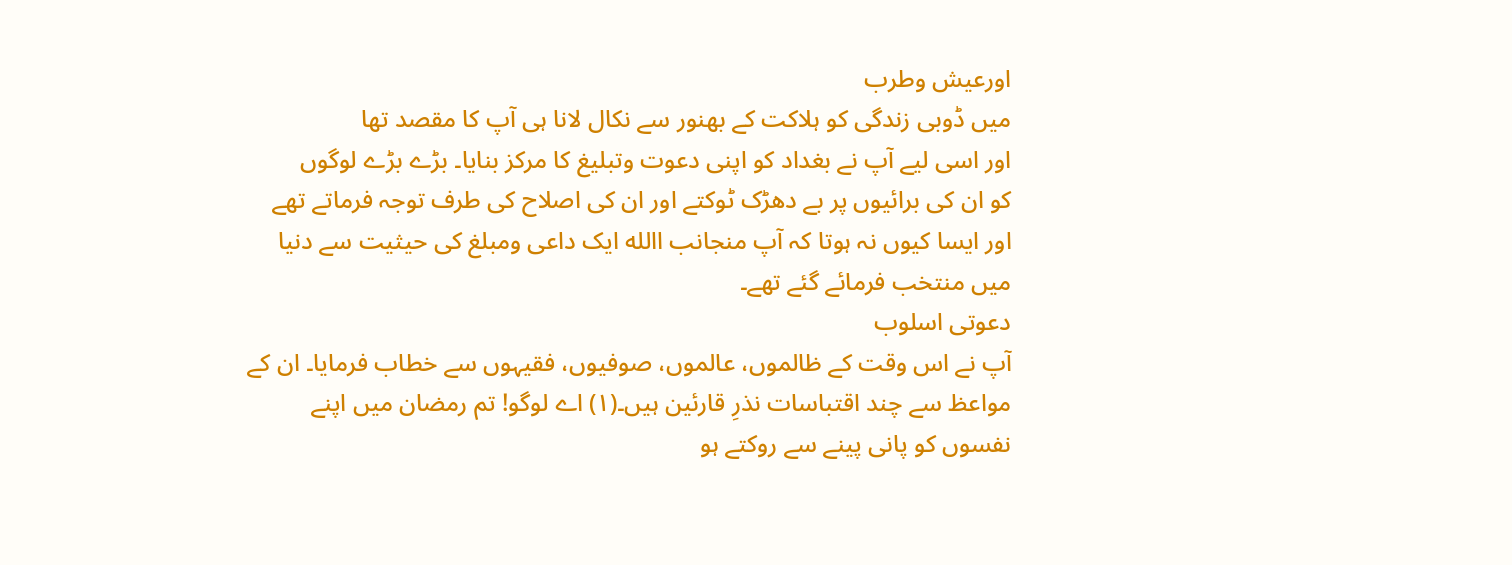اورعیش وطرب
میں ڈوبی زندگی کو ہلاکت کے بھنور سے نکال لانا ہی آپ کا مقصد تھا
اور اسی لیے آپ نے بغداد کو اپنی دعوت وتبلیغ کا مرکز بنایا۔ بڑے بڑے لوگوں
کو ان کی برائیوں پر بے دھڑک ٹوکتے اور ان کی اصلاح کی طرف توجہ فرماتے تھے
اور ایسا کیوں نہ ہوتا کہ آپ منجانب االله ایک داعی ومبلغ کی حیثیت سے دنیا
میں منتخب فرمائے گئے تھے۔
دعوتی اسلوب
آپ نے اس وقت کے ظالموں، عالموں، صوفیوں، فقیہوں سے خطاب فرمایا۔ ان کے
مواعظ سے چند اقتباسات نذرِ قارئین ہیں۔(۱) اے لوگو! تم رمضان میں اپنے
نفسوں کو پانی پینے سے روکتے ہو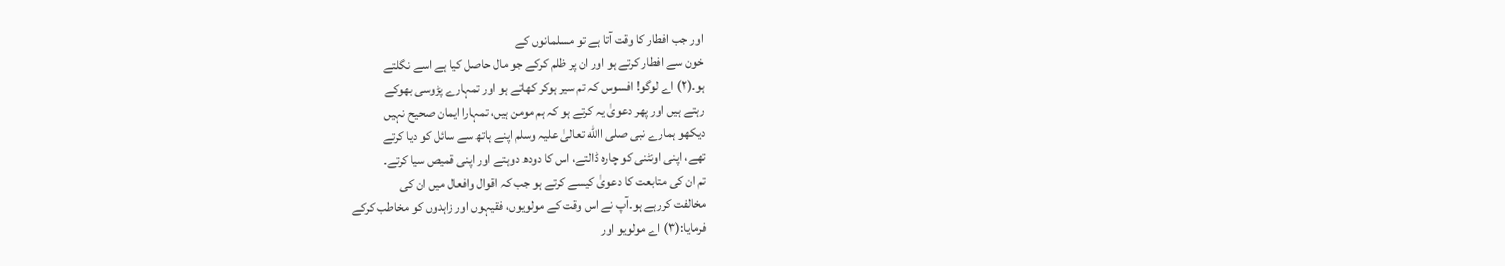اور جب افطار کا وقت آتا ہے تو مسلمانوں کے
خون سے افطار کرتے ہو اور ان پر ظلم کرکے جو مال حاصل کیا ہے اسے نگلتے
ہو۔(۲) اے لوگو! افسوس کہ تم سیر ہوکر کھاتے ہو اور تمہارے پڑوسی بھوکے
رہتے ہیں اور پھر دعویٰ یہ کرتے ہو کہ ہم مومن ہیں، تمہارا ایمان صحیح نہیں
دیکھو ہمارے نبی صلی االله تعالیٰ علیہ وسلم اپنے ہاتھ سے سائل کو دیا کرتے
تھے، اپنی اونٹنی کو چارہ ڈالتے، اس کا دودھ دوہتے اور اپنی قمیص سیا کرتے۔
تم ان کی متابعت کا دعویٰ کیسے کرتے ہو جب کہ اقوال وافعال میں ان کی
مخالفت کررہے ہو۔آپ نے اس وقت کے مولویوں، فقیہوں اور زاہدوں کو مخاطب کرکے
فرمایا:(۳) اے مولویو اور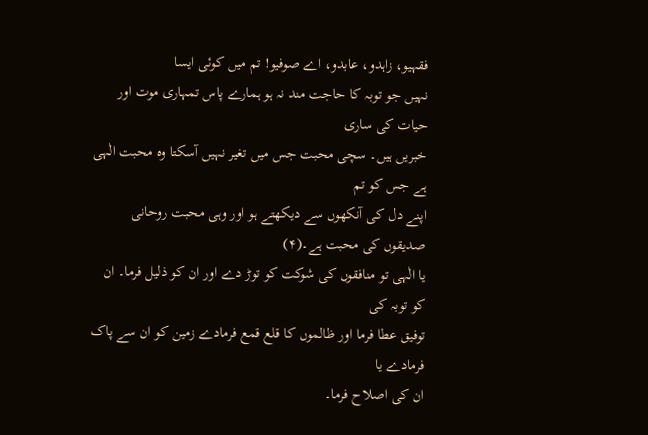فقہیو، زاہدو، عابدو، اے صوفیو! تم میں کوئی ایسا
نہیں جو توبہ کا حاجت مند نہ ہو ہمارے پاس تمہاری موت اور حیات کی ساری
خبریں ہیں۔ سچی محبت جس میں تغیر نہیں آسکتا وہ محبت الٰہی ہے جس کو تم
اپنے دل کی آنکھوں سے دیکھتے ہو اور وہی محبت روحانی صدیقوں کی محبت ہے۔(۴)
یا الٰہی تو منافقوں کی شوکت کو توڑ دے اور ان کو ذلیل فرما۔ ان کو توبہ کی
توفیق عطا فرما اور ظالموں کا قلع قمع فرمادے زمین کو ان سے پاک فرمادے یا
ان کی اصلاح فرما۔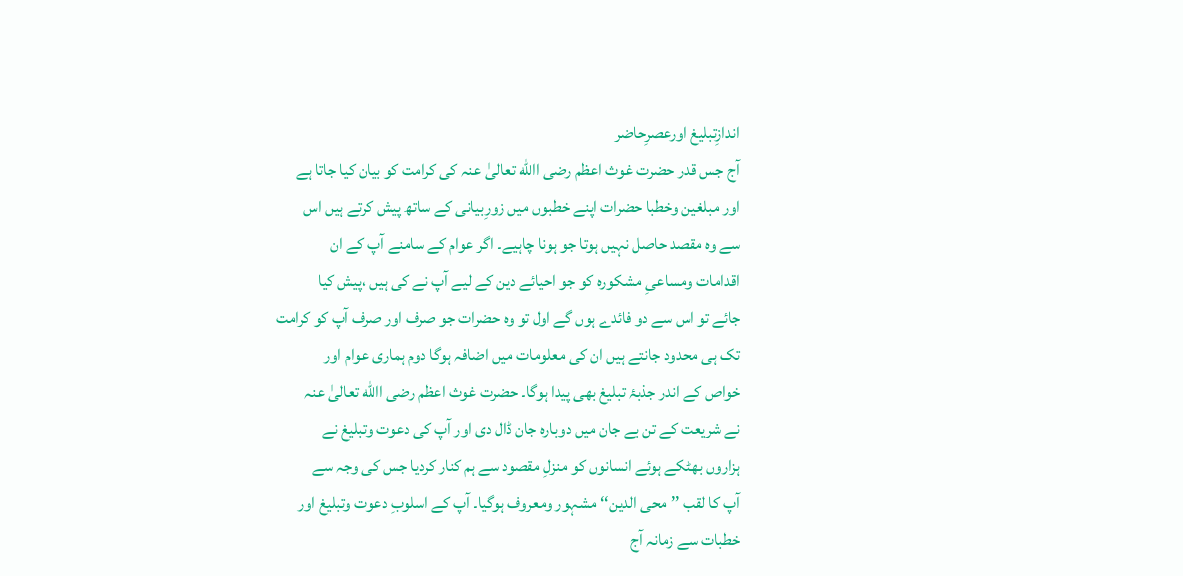اندازِتبلیغ اورعصرِحاضر
آج جس قدر حضرت غوث اعظم رضی االله تعالیٰ عنہ کی کرامت کو بیان کیا جاتا ہے
اور مبلغین وخطبا حضرات اپنے خطبوں میں زورِبیانی کے ساتھ پیش کرتے ہیں اس
سے وہ مقصد حاصل نہیں ہوتا جو ہونا چاہیے۔ اگر عوام کے سامنے آپ کے ان
اقدامات ومساعیِ مشکورہ کو جو احیائے دین کے لیے آپ نے کی ہیں ،پیش کیا
جائے تو اس سے دو فائدے ہوں گے اول تو وہ حضرات جو صرف اور صرف آپ کو کرامت
تک ہی محدود جانتے ہیں ان کی معلومات میں اضافہ ہوگا دوم ہماری عوام اور
خواص کے اندر جذبۂ تبلیغ بھی پیدا ہوگا۔ حضرت غوث اعظم رضی االله تعالیٰ عنہ
نے شریعت کے تن بے جان میں دوبارہ جان ڈال دی اور آپ کی دعوت وتبلیغ نے
ہزاروں بھٹکے ہوئے انسانوں کو منزلِ مقصود سے ہم کنار کردیا جس کی وجہ سے
آپ کا لقب ’’محی الدین‘‘ مشہور ومعروف ہوگیا۔ آپ کے اسلوبِ دعوت وتبلیغ اور
خطبات سے زمانہ آج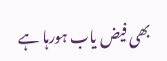بھی فیض یاب ہورہا ہے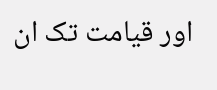اور قیامت تک ان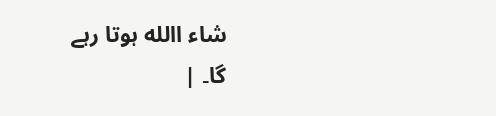شاء االله ہوتا رہے
گا۔ |